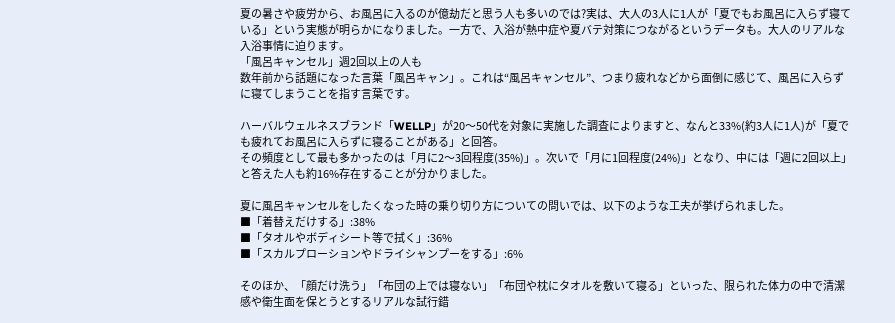夏の暑さや疲労から、お風呂に入るのが億劫だと思う人も多いのでは?実は、大人の3人に1人が「夏でもお風呂に入らず寝ている」という実態が明らかになりました。一方で、入浴が熱中症や夏バテ対策につながるというデータも。大人のリアルな入浴事情に迫ります。
「風呂キャンセル」週2回以上の人も
数年前から話題になった言葉「風呂キャン」。これは“風呂キャンセル”、つまり疲れなどから面倒に感じて、風呂に入らずに寝てしまうことを指す言葉です。

ハーバルウェルネスブランド「WELLP」が20〜50代を対象に実施した調査によりますと、なんと33%(約3人に1人)が「夏でも疲れてお風呂に入らずに寝ることがある」と回答。
その頻度として最も多かったのは「月に2〜3回程度(35%)」。次いで「月に1回程度(24%)」となり、中には「週に2回以上」と答えた人も約16%存在することが分かりました。

夏に風呂キャンセルをしたくなった時の乗り切り方についての問いでは、以下のような工夫が挙げられました。
■「着替えだけする」:38%
■「タオルやボディシート等で拭く」:36%
■「スカルプローションやドライシャンプーをする」:6%

そのほか、「顔だけ洗う」「布団の上では寝ない」「布団や枕にタオルを敷いて寝る」といった、限られた体力の中で清潔感や衛生面を保とうとするリアルな試行錯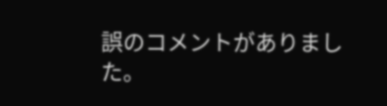誤のコメントがありました。